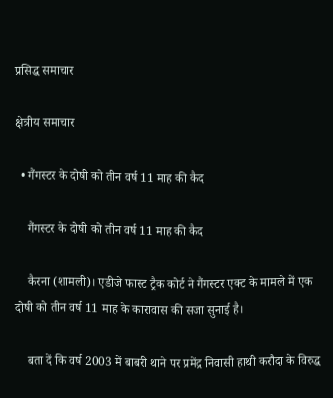प्रसिद्ध समाचार

क्षेत्रीय समाचार

  • गैंगस्टर के दोषी को तीन वर्ष 11 माह की कैद

    गैंगस्टर के दोषी को तीन वर्ष 11 माह की कैद

    कैरना (शामली)। एडीजे फास्ट ट्रैक कोर्ट ने गैंगस्टर एक्ट के मामले में एक दोषी को तीन वर्ष 11 माह के कारावास की सजा सुनाई है।

    बता दें कि वर्ष 2003 में बाबरी थाने पर प्रमेंद्र निवासी हाथी करौदा के विरुद्ध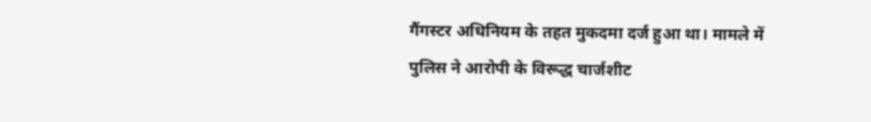गैंगस्टर अधिनियम के तहत मुकदमा दर्ज हुआ था। मामले में पुलिस ने आरोपी के विरूद्ध चार्जशीट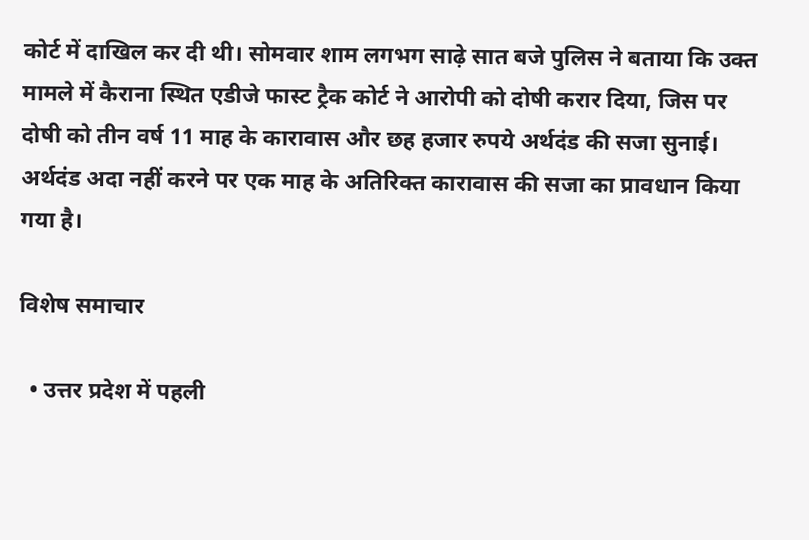कोर्ट में दाखिल कर दी थी। सोमवार शाम लगभग साढ़े सात बजे पुलिस ने बताया कि उक्त मामले में कैराना स्थित एडीजे फास्ट ट्रैक कोर्ट ने आरोपी को दोषी करार दिया, जिस पर दोषी को तीन वर्ष 11 माह के कारावास और छह हजार रुपये अर्थदंड की सजा सुनाई। अर्थदंड अदा नहीं करने पर एक माह के अतिरिक्त कारावास की सजा का प्रावधान किया गया है।

विशेष समाचार

  • उत्तर प्रदेश में पहली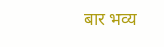बार भव्य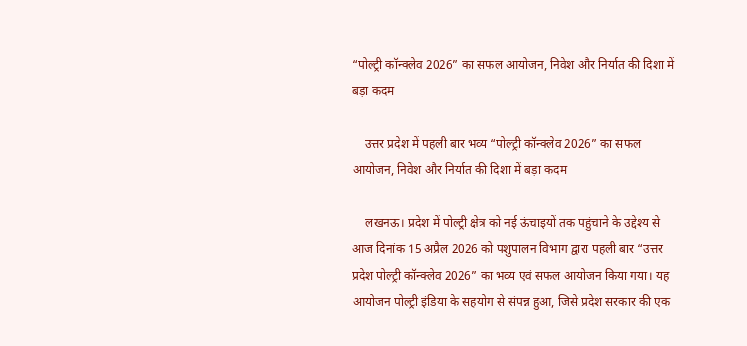“पोल्ट्री कॉन्क्लेव 2026” का सफल आयोजन, निवेश और निर्यात की दिशा में बड़ा कदम

    उत्तर प्रदेश में पहली बार भव्य “पोल्ट्री कॉन्क्लेव 2026” का सफल आयोजन, निवेश और निर्यात की दिशा में बड़ा कदम

    लखनऊ। प्रदेश में पोल्ट्री क्षेत्र को नई ऊंचाइयों तक पहुंचाने के उद्देश्य से आज दिनांक 15 अप्रैल 2026 को पशुपालन विभाग द्वारा पहली बार “उत्तर प्रदेश पोल्ट्री कॉन्क्लेव 2026” का भव्य एवं सफल आयोजन किया गया। यह आयोजन पोल्ट्री इंडिया के सहयोग से संपन्न हुआ, जिसे प्रदेश सरकार की एक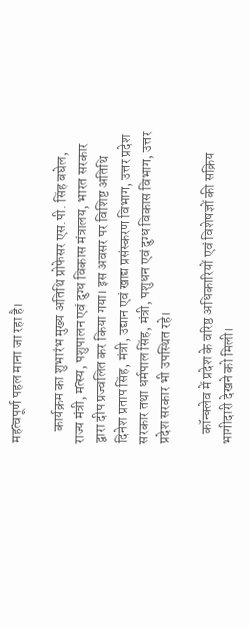महत्वपूर्ण पहल माना जा रहा है।

    कार्यक्रम का शुभारंभ मुख्य अतिथि प्रोफेसर एस.पी. सिंह बघेल, राज्य मंत्री, मत्स्य, पशुपालन एवं दुग्ध विकास मंत्रालय, भारत सरकार द्वारा दीप प्रज्वलित कर किया गया। इस अवसर पर विशिष्ट अतिथि दिनेश प्रताप सिंह, मंत्री, उद्यान एवं खाद्य प्रसंस्करण विभाग, उत्तर प्रदेश सरकार तथा धर्मपाल सिंह, मंत्री, पशुधन एवं दुग्ध विकास विभाग, उत्तर प्रदेश सरकार भी उपस्थित रहे।

    कॉन्क्लेव में प्रदेश के वरिष्ठ अधिकारियों एवं विशेषज्ञों की सक्रिय भागीदारी देखने को मिली।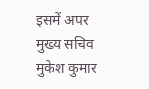इसमें अपर मुख्य सचिव मुकेश कुमार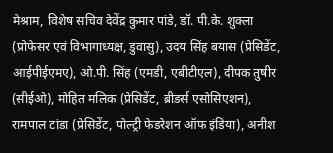मेश्राम, विशेष सचिव देवेंद्र कुमार पांडे, डॉ. पी.के. शुक्ला (प्रोफेसर एवं विभागाध्यक्ष, डुवासु), उदय सिंह बयास (प्रेसिडेंट, आईपीईएमए), ओ.पी. सिंह (एमडी, एबीटीएल), दीपक तुषीर (सीईओ), मोहित मलिक (प्रेसिडेंट, ब्रीडर्स एसोसिएशन), रामपाल टांडा (प्रेसिडेंट, पोल्ट्री फेडरेशन ऑफ इंडिया), अनीश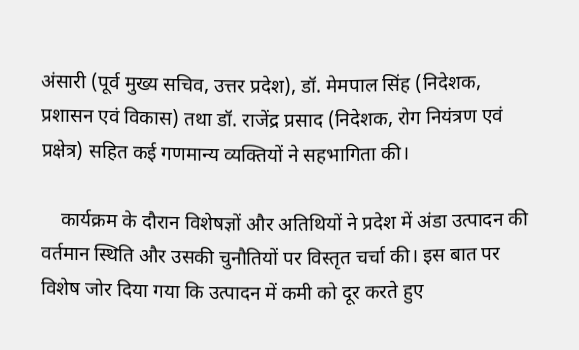अंसारी (पूर्व मुख्य सचिव, उत्तर प्रदेश), डॉ. मेमपाल सिंह (निदेशक, प्रशासन एवं विकास) तथा डॉ. राजेंद्र प्रसाद (निदेशक, रोग नियंत्रण एवं प्रक्षेत्र) सहित कई गणमान्य व्यक्तियों ने सहभागिता की।

    कार्यक्रम के दौरान विशेषज्ञों और अतिथियों ने प्रदेश में अंडा उत्पादन की वर्तमान स्थिति और उसकी चुनौतियों पर विस्तृत चर्चा की। इस बात पर विशेष जोर दिया गया कि उत्पादन में कमी को दूर करते हुए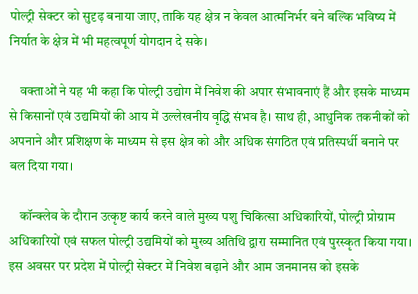पोल्ट्री सेक्टर को सुदृढ़ बनाया जाए, ताकि यह क्षेत्र न केवल आत्मनिर्भर बने बल्कि भविष्य में निर्यात के क्षेत्र में भी महत्वपूर्ण योगदान दे सके।

    वक्ताओं ने यह भी कहा कि पोल्ट्री उद्योग में निवेश की अपार संभावनाएं हैं और इसके माध्यम से किसानों एवं उद्यमियों की आय में उल्लेखनीय वृद्धि संभव है। साथ ही, आधुनिक तकनीकों को अपनाने और प्रशिक्षण के माध्यम से इस क्षेत्र को और अधिक संगठित एवं प्रतिस्पर्धी बनाने पर बल दिया गया।

    कॉन्क्लेव के दौरान उत्कृष्ट कार्य करने वाले मुख्य पशु चिकित्सा अधिकारियों, पोल्ट्री प्रोग्राम अधिकारियों एवं सफल पोल्ट्री उद्यमियों को मुख्य अतिथि द्वारा सम्मानित एवं पुरस्कृत किया गया। इस अवसर पर प्रदेश में पोल्ट्री सेक्टर में निवेश बढ़ाने और आम जनमानस को इसके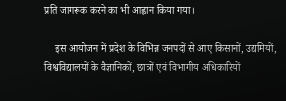प्रति जागरूक करने का भी आह्वान किया गया।

    इस आयोजन में प्रदेश के विभिन्न जनपदों से आए किसानों, उद्यमियों, विश्वविद्यालयों के वैज्ञानिकों, छात्रों एवं विभागीय अधिकारियों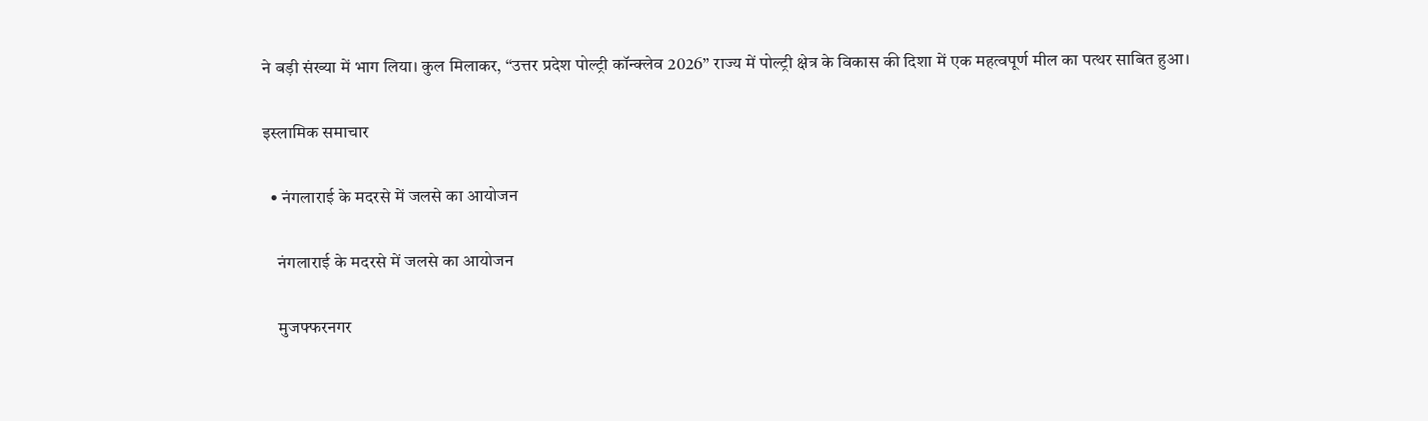ने बड़ी संख्या में भाग लिया। कुल मिलाकर, “उत्तर प्रदेश पोल्ट्री कॉन्क्लेव 2026” राज्य में पोल्ट्री क्षेत्र के विकास की दिशा में एक महत्वपूर्ण मील का पत्थर साबित हुआ।

इस्लामिक समाचार

  • नंगलाराई के मदरसे में जलसे का आयोजन

    नंगलाराई के मदरसे में जलसे का आयोजन

    मुजफ्फरनगर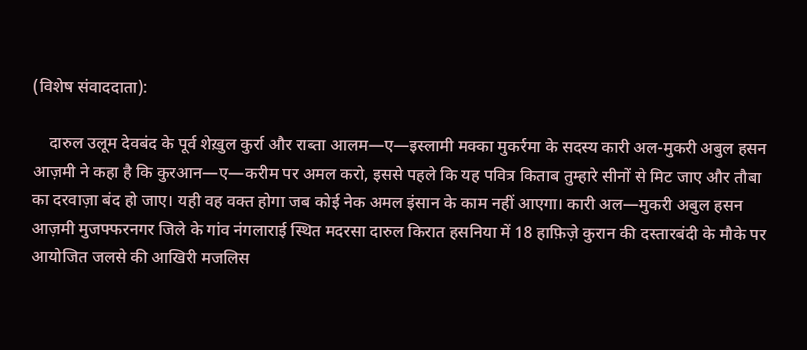(विशेष संवाददाता):

    दारुल उलूम देवबंद के पूर्व शेख़ुल कुर्रा और राब्ता आलम—ए—इस्लामी मक्का मुकर्रमा के सदस्य कारी अल-मुकरी अबुल हसन आज़मी ने कहा है कि कुरआन—ए—करीम पर अमल करो, इससे पहले कि यह पवित्र किताब तुम्हारे सीनों से मिट जाए और तौबा का दरवाज़ा बंद हो जाए। यही वह वक्त होगा जब कोई नेक अमल इंसान के काम नहीं आएगा। कारी अल—मुकरी अबुल हसन आज़मी मुजफ्फरनगर जिले के गांव नंगलाराई स्थित मदरसा दारुल किरात हसनिया में 18 हाफ़िज़े कुरान की दस्तारबंदी के मौके पर आयोजित जलसे की आखिरी मजलिस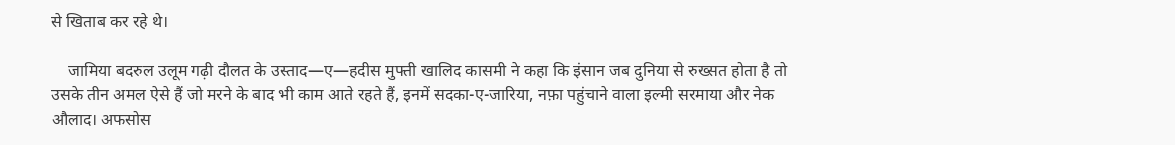से खिताब कर रहे थे।

    जामिया बदरुल उलूम गढ़ी दौलत के उस्ताद—ए—हदीस मुफ्ती खालिद कासमी ने कहा कि इंसान जब दुनिया से रुख्सत होता है तो उसके तीन अमल ऐसे हैं जो मरने के बाद भी काम आते रहते हैं, इनमें सदका-ए-जारिया, नफ़ा पहुंचाने वाला इल्मी सरमाया और नेक औलाद। अफसोस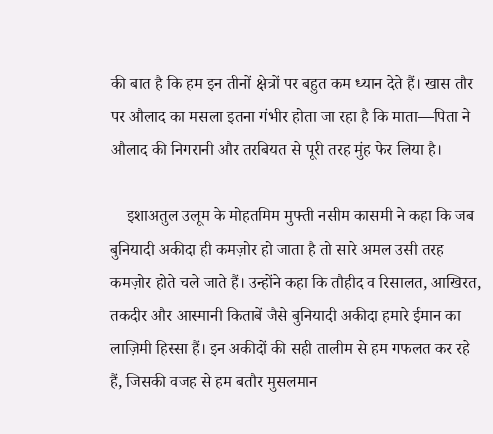की बात है कि हम इन तीनों क्षेत्रों पर बहुत कम ध्यान देते हैं। खास तौर पर औलाद का मसला इतना गंभीर होता जा रहा है कि माता—पिता ने औलाद की निगरानी और तरबियत से पूरी तरह मुंह फेर लिया है।

    इशाअतुल उलूम के मोहतमिम मुफ्ती नसीम कासमी ने कहा कि जब बुनियादी अकीदा ही कमज़ोर हो जाता है तो सारे अमल उसी तरह कमज़ोर होते चले जाते हैं। उन्होंने कहा कि तौहीद व रिसालत, आखिरत, तकदीर और आस्मानी किताबें जैसे बुनियादी अकीदा हमारे ईमान का लाज़िमी हिस्सा हैं। इन अकीदों की सही तालीम से हम गफलत कर रहे हैं, जिसकी वजह से हम बतौर मुसलमान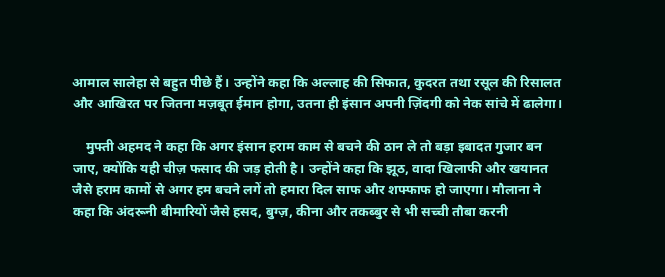आमाल सालेहा से बहुत पीछे हैं। उन्होंने कहा कि अल्लाह की सिफात, कुदरत तथा रसूल की रिसालत और आखिरत पर जितना मज़बूत ईमान होगा, उतना ही इंसान अपनी ज़िंदगी को नेक सांचे में ढालेगा।

    मुफ्ती अहमद ने कहा कि अगर इंसान हराम काम से बचने की ठान ले तो बड़ा इबादत गुजार बन जाए, क्योंकि यही चीज़ फसाद की जड़ होती है। उन्होंने कहा कि झूठ, वादा खिलाफी और खयानत जैसे हराम कामों से अगर हम बचने लगें तो हमारा दिल साफ और शफ्फाफ हो जाएगा। मौलाना ने कहा कि अंदरूनी बीमारियों जैसे हसद, बुग्ज़, कीना और तकब्बुर से भी सच्ची तौबा करनी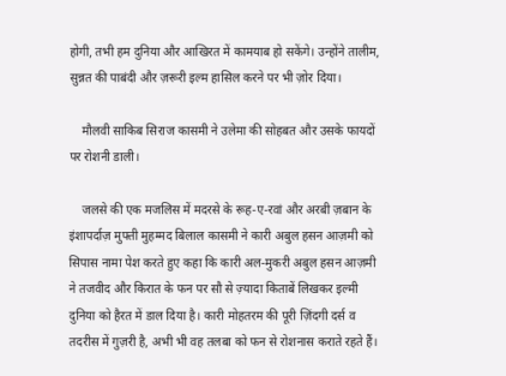होगी, तभी हम दुनिया और आखिरत में कामयाब हो सकेंगे। उन्होंने तालीम, सुन्नत की पाबंदी और ज़रूरी इल्म हासिल करने पर भी ज़ोर दिया।

    मौलवी साकिब सिराज कासमी ने उलेमा की सोहबत और उसके फायदों पर रोशनी डाली।

    जलसे की एक मजलिस में मदरसे के रूह-ए-रवां और अरबी ज़बान के इंशापर्दाज़ मुफ्ती मुहम्मद बिलाल कासमी ने कारी अबुल हसन आज़मी को सिपास नामा पेश करते हुए कहा कि कारी अल-मुकरी अबुल हसन आज़मी ने तजवीद और किरात के फन पर सौ से ज़्यादा किताबें लिखकर इल्मी दुनिया को हैरत में डाल दिया है। कारी मोहतरम की पूरी ज़िंदगी दर्स व तदरीस में गुज़री है, अभी भी वह तलबा को फन से रोशनास कराते रहते हैं।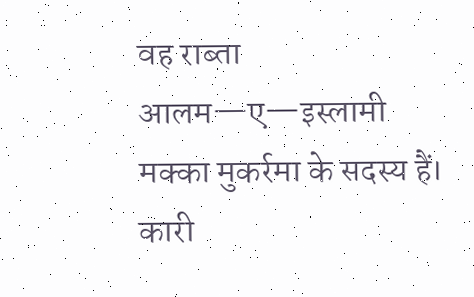वह राब्ता आलम—ए—इस्लामी मक्का मुकर्रमा के सदस्य हैं। कारी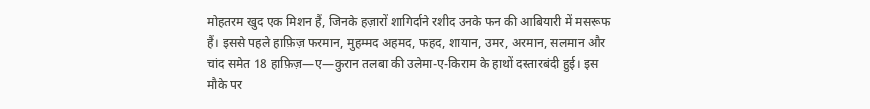मोहतरम खुद एक मिशन हैं, जिनके हज़ारों शागिर्दाने रशीद उनके फन की आबियारी में मसरूफ हैं। इससे पहले हाफ़िज़ फरमान, मुहम्मद अहमद, फहद, शायान, उमर, अरमान, सलमान और चांद समेत 18 हाफ़िज़—ए—कुरान तलबा की उलेमा-ए-किराम के हाथों दस्तारबंदी हुई। इस मौके पर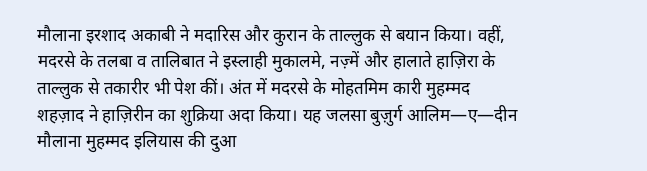मौलाना इरशाद अकाबी ने मदारिस और कुरान के ताल्लुक से बयान किया। वहीं, मदरसे के तलबा व तालिबात ने इस्लाही मुकालमे, नज़्में और हालाते हाज़िरा के ताल्लुक से तकारीर भी पेश कीं। अंत में मदरसे के मोहतमिम कारी मुहम्मद शहज़ाद ने हाज़िरीन का शुक्रिया अदा किया। यह जलसा बुज़ुर्ग आलिम—ए—दीन मौलाना मुहम्मद इलियास की दुआ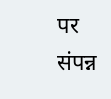पर संपन्न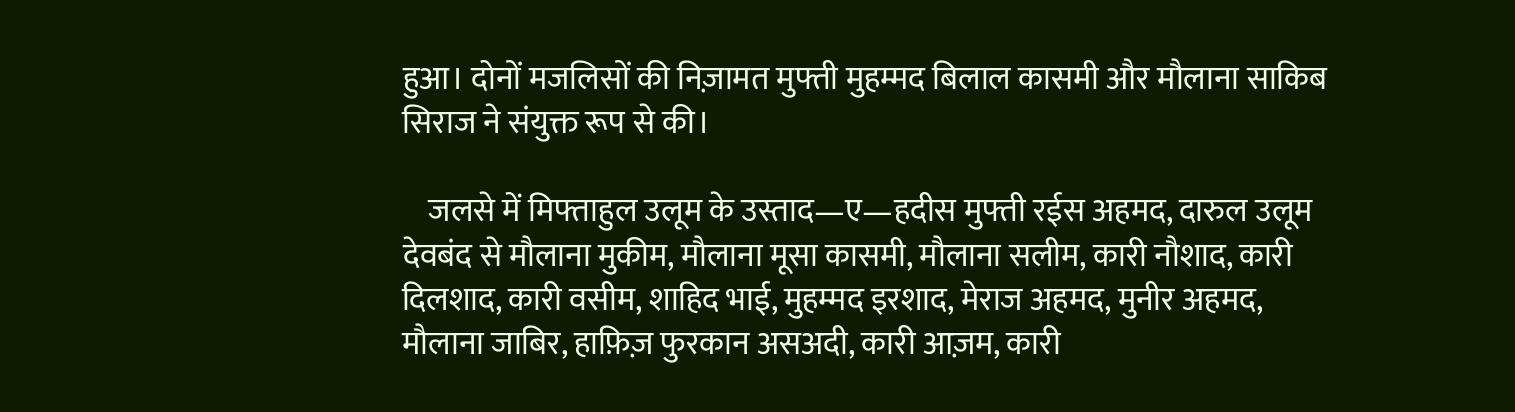हुआ। दोनों मजलिसों की निज़ामत मुफ्ती मुहम्मद बिलाल कासमी और मौलाना साकिब सिराज ने संयुक्त रूप से की।

    जलसे में मिफ्ताहुल उलूम के उस्ताद—ए—हदीस मुफ्ती रईस अहमद, दारुल उलूम देवबंद से मौलाना मुकीम, मौलाना मूसा कासमी, मौलाना सलीम, कारी नौशाद, कारी दिलशाद, कारी वसीम, शाहिद भाई, मुहम्मद इरशाद, मेराज अहमद, मुनीर अहमद, मौलाना जाबिर, हाफ़िज़ फुरकान असअदी, कारी आज़म, कारी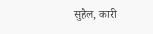सुहैल, कारी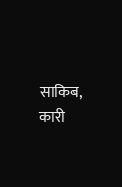साकिब, कारी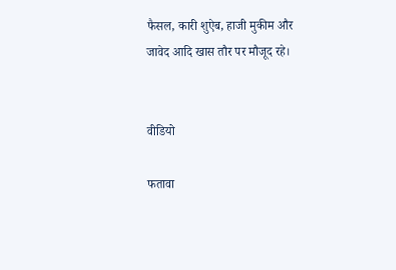फैसल, कारी शुऐब, हाजी मुकीम और जावेद आदि खास तौर पर मौजूद रहे।


वीडियो

फतावा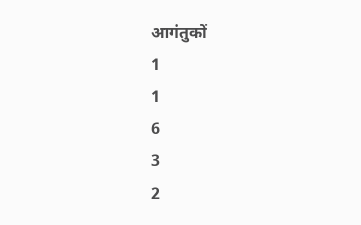आगंतुकों
1
1
6
3
2